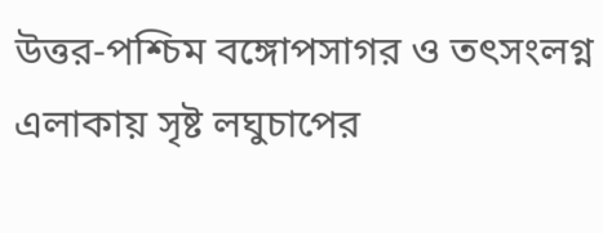উত্তর-পশ্চিম বঙ্গোপসাগর ও তৎসংলগ্ন এলাকায় সৃষ্ট লঘুচাপের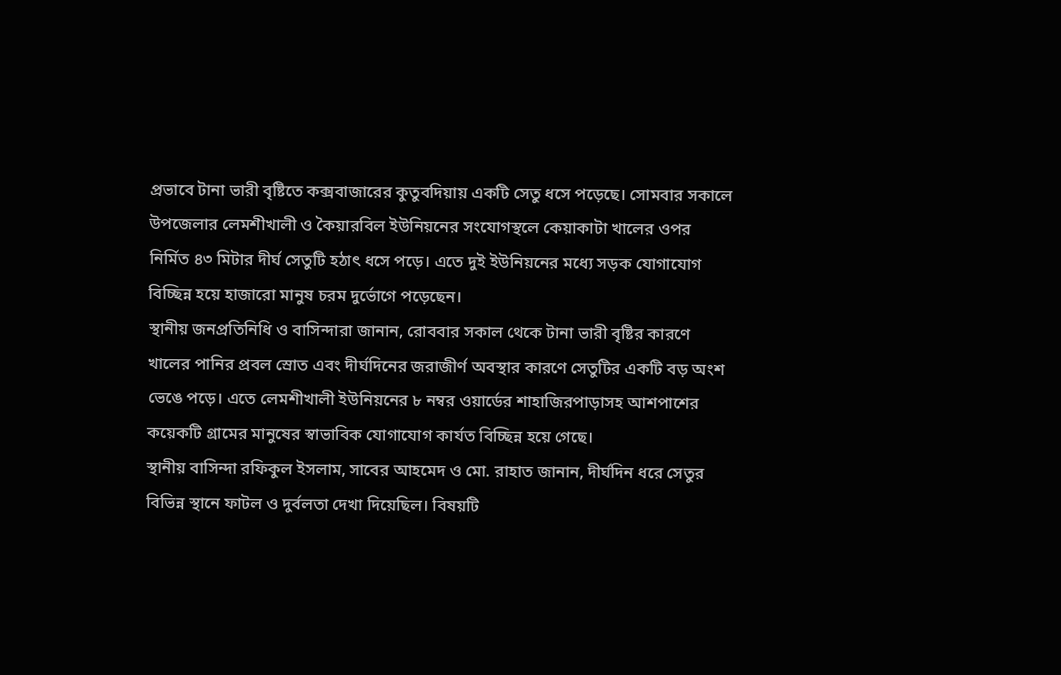প্রভাবে টানা ভারী বৃষ্টিতে কক্সবাজারের কুতুবদিয়ায় একটি সেতু ধসে পড়েছে। সোমবার সকালে উপজেলার লেমশীখালী ও কৈয়ারবিল ইউনিয়নের সংযোগস্থলে কেয়াকাটা খালের ওপর নির্মিত ৪৩ মিটার দীর্ঘ সেতুটি হঠাৎ ধসে পড়ে। এতে দুই ইউনিয়নের মধ্যে সড়ক যোগাযোগ বিচ্ছিন্ন হয়ে হাজারো মানুষ চরম দুর্ভোগে পড়েছেন।
স্থানীয় জনপ্রতিনিধি ও বাসিন্দারা জানান, রোববার সকাল থেকে টানা ভারী বৃষ্টির কারণে খালের পানির প্রবল স্রোত এবং দীর্ঘদিনের জরাজীর্ণ অবস্থার কারণে সেতুটির একটি বড় অংশ ভেঙে পড়ে। এতে লেমশীখালী ইউনিয়নের ৮ নম্বর ওয়ার্ডের শাহাজিরপাড়াসহ আশপাশের কয়েকটি গ্রামের মানুষের স্বাভাবিক যোগাযোগ কার্যত বিচ্ছিন্ন হয়ে গেছে।
স্থানীয় বাসিন্দা রফিকুল ইসলাম, সাবের আহমেদ ও মো. রাহাত জানান, দীর্ঘদিন ধরে সেতুর বিভিন্ন স্থানে ফাটল ও দুর্বলতা দেখা দিয়েছিল। বিষয়টি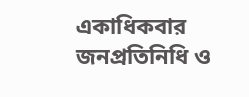একাধিকবার জনপ্রতিনিধি ও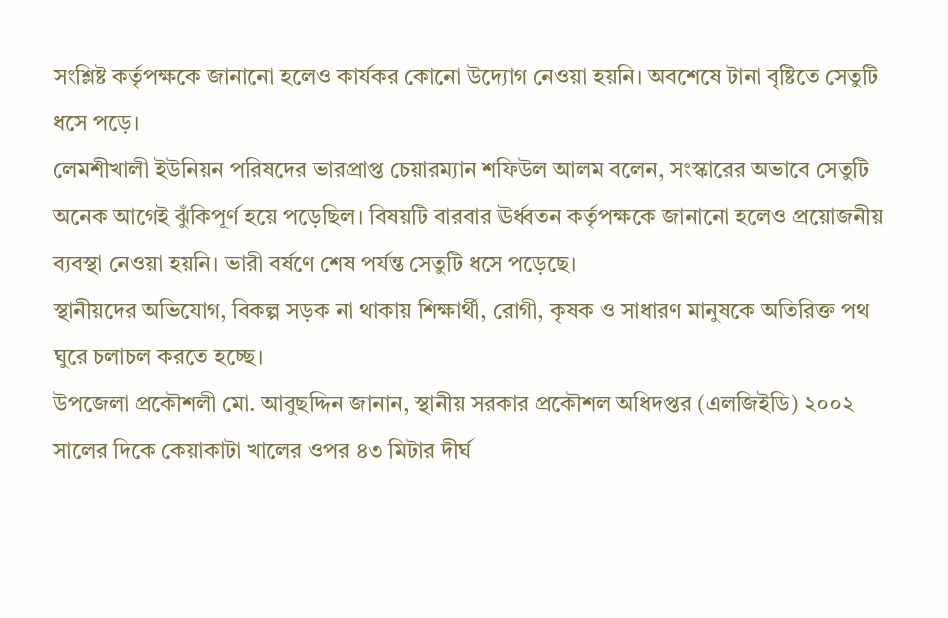সংশ্লিষ্ট কর্তৃপক্ষকে জানানো হলেও কার্যকর কোনো উদ্যোগ নেওয়া হয়নি। অবশেষে টানা বৃষ্টিতে সেতুটি ধসে পড়ে।
লেমশীখালী ইউনিয়ন পরিষদের ভারপ্রাপ্ত চেয়ারম্যান শফিউল আলম বলেন, সংস্কারের অভাবে সেতুটি অনেক আগেই ঝুঁকিপূর্ণ হয়ে পড়েছিল। বিষয়টি বারবার ঊর্ধ্বতন কর্তৃপক্ষকে জানানো হলেও প্রয়োজনীয় ব্যবস্থা নেওয়া হয়নি। ভারী বর্ষণে শেষ পর্যন্ত সেতুটি ধসে পড়েছে।
স্থানীয়দের অভিযোগ, বিকল্প সড়ক না থাকায় শিক্ষার্থী, রোগী, কৃষক ও সাধারণ মানুষকে অতিরিক্ত পথ ঘুরে চলাচল করতে হচ্ছে।
উপজেলা প্রকৌশলী মো. আবুছদ্দিন জানান, স্থানীয় সরকার প্রকৌশল অধিদপ্তর (এলজিইডি) ২০০২ সালের দিকে কেয়াকাটা খালের ওপর ৪৩ মিটার দীর্ঘ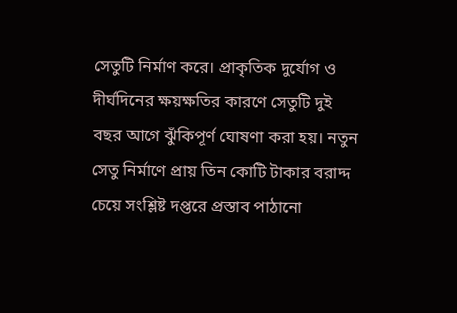সেতুটি নির্মাণ করে। প্রাকৃতিক দুর্যোগ ও দীর্ঘদিনের ক্ষয়ক্ষতির কারণে সেতুটি দুই বছর আগে ঝুঁকিপূর্ণ ঘোষণা করা হয়। নতুন সেতু নির্মাণে প্রায় তিন কোটি টাকার বরাদ্দ চেয়ে সংশ্লিষ্ট দপ্তরে প্রস্তাব পাঠানো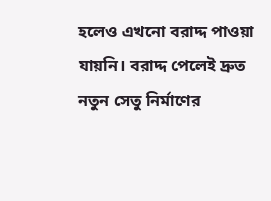হলেও এখনো বরাদ্দ পাওয়া যায়নি। বরাদ্দ পেলেই দ্রুত নতুন সেতু নির্মাণের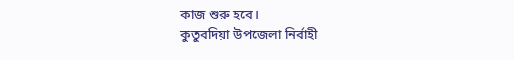কাজ শুরু হবে।
কুতুবদিয়া উপজেলা নির্বাহী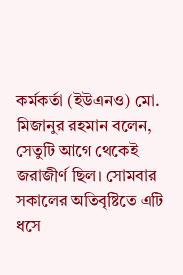কর্মকর্তা (ইউএনও) মো. মিজানুর রহমান বলেন, সেতুটি আগে থেকেই জরাজীর্ণ ছিল। সোমবার সকালের অতিবৃষ্টিতে এটি ধসে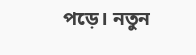পড়ে। নতুন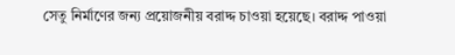সেতু নির্মাণের জন্য প্রয়োজনীয় বরাদ্দ চাওয়া হয়েছে। বরাদ্দ পাওয়া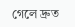গেলে দ্রুত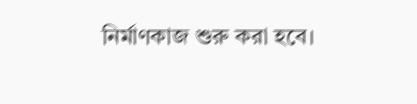নির্মাণকাজ শুরু করা হবে।